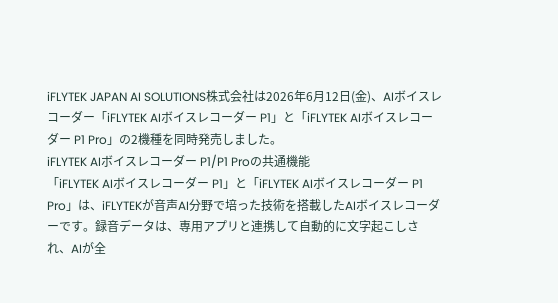iFLYTEK JAPAN AI SOLUTIONS株式会社は2026年6月12日(金)、AIボイスレコーダー「iFLYTEK AIボイスレコーダー P1」と「iFLYTEK AIボイスレコーダー P1 Pro」の2機種を同時発売しました。
iFLYTEK AIボイスレコーダー P1/P1 Proの共通機能
「iFLYTEK AIボイスレコーダー P1」と「iFLYTEK AIボイスレコーダー P1 Pro」は、iFLYTEKが音声AI分野で培った技術を搭載したAIボイスレコーダーです。録音データは、専用アプリと連携して自動的に文字起こしされ、AIが全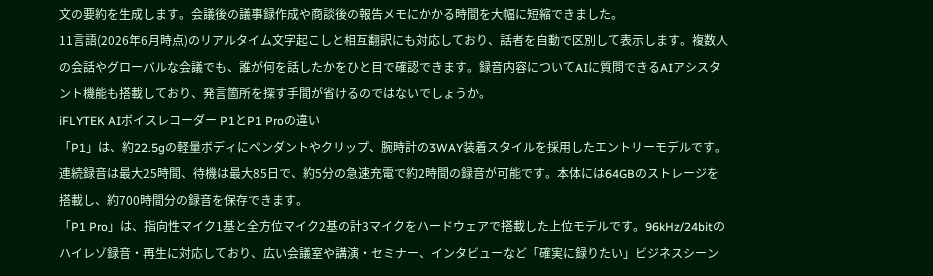文の要約を生成します。会議後の議事録作成や商談後の報告メモにかかる時間を大幅に短縮できました。
11言語(2026年6月時点)のリアルタイム文字起こしと相互翻訳にも対応しており、話者を自動で区別して表示します。複数人の会話やグローバルな会議でも、誰が何を話したかをひと目で確認できます。録音内容についてAIに質問できるAIアシスタント機能も搭載しており、発言箇所を探す手間が省けるのではないでしょうか。
iFLYTEK AIボイスレコーダー P1とP1 Proの違い
「P1」は、約22.5gの軽量ボディにペンダントやクリップ、腕時計の3WAY装着スタイルを採用したエントリーモデルです。連続録音は最大25時間、待機は最大85日で、約5分の急速充電で約2時間の録音が可能です。本体には64GBのストレージを搭載し、約700時間分の録音を保存できます。
「P1 Pro」は、指向性マイク1基と全方位マイク2基の計3マイクをハードウェアで搭載した上位モデルです。96kHz/24bitのハイレゾ録音・再生に対応しており、広い会議室や講演・セミナー、インタビューなど「確実に録りたい」ビジネスシーン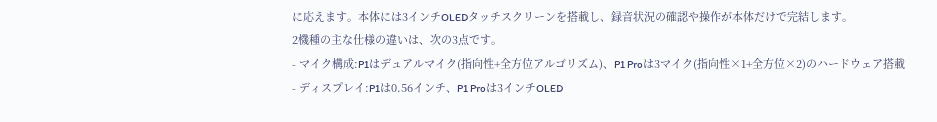に応えます。本体には3インチOLEDタッチスクリーンを搭載し、録音状況の確認や操作が本体だけで完結します。
2機種の主な仕様の違いは、次の3点です。
- マイク構成:P1はデュアルマイク(指向性+全方位アルゴリズム)、P1 Proは3マイク(指向性×1+全方位×2)のハードウェア搭載
- ディスプレイ:P1は0.56インチ、P1 Proは3インチOLED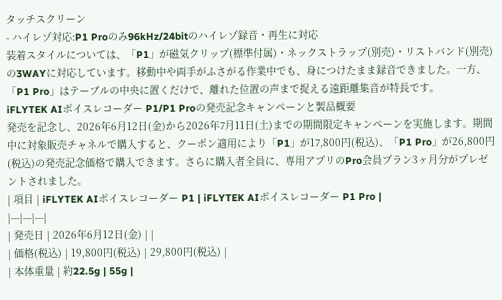タッチスクリーン
- ハイレゾ対応:P1 Proのみ96kHz/24bitのハイレゾ録音・再生に対応
装着スタイルについては、「P1」が磁気クリップ(標準付属)・ネックストラップ(別売)・リストバンド(別売)の3WAYに対応しています。移動中や両手がふさがる作業中でも、身につけたまま録音できました。一方、「P1 Pro」はテーブルの中央に置くだけで、離れた位置の声まで捉える遠距離集音が特長です。
iFLYTEK AIボイスレコーダー P1/P1 Proの発売記念キャンペーンと製品概要
発売を記念し、2026年6月12日(金)から2026年7月11日(土)までの期間限定キャンペーンを実施します。期間中に対象販売チャネルで購入すると、クーポン適用により「P1」が17,800円(税込)、「P1 Pro」が26,800円(税込)の発売記念価格で購入できます。さらに購入者全員に、専用アプリのPro会員プラン3ヶ月分がプレゼントされました。
| 項目 | iFLYTEK AIボイスレコーダー P1 | iFLYTEK AIボイスレコーダー P1 Pro |
|---|---|---|
| 発売日 | 2026年6月12日(金) | |
| 価格(税込) | 19,800円(税込) | 29,800円(税込) |
| 本体重量 | 約22.5g | 55g |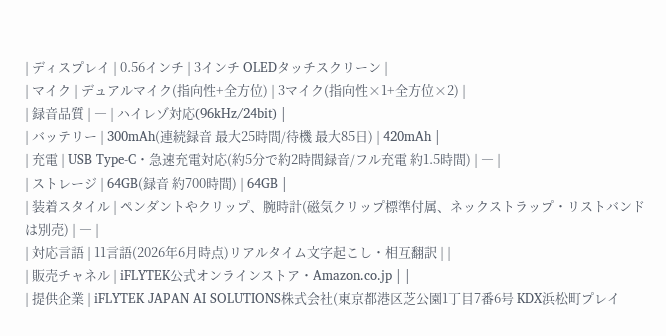| ディスプレイ | 0.56インチ | 3インチ OLEDタッチスクリーン |
| マイク | デュアルマイク(指向性+全方位) | 3マイク(指向性×1+全方位×2) |
| 録音品質 | ― | ハイレゾ対応(96kHz/24bit) |
| バッテリー | 300mAh(連続録音 最大25時間/待機 最大85日) | 420mAh |
| 充電 | USB Type-C・急速充電対応(約5分で約2時間録音/フル充電 約1.5時間) | ― |
| ストレージ | 64GB(録音 約700時間) | 64GB |
| 装着スタイル | ペンダントやクリップ、腕時計(磁気クリップ標準付属、ネックストラップ・リストバンドは別売) | ― |
| 対応言語 | 11言語(2026年6月時点)リアルタイム文字起こし・相互翻訳 | |
| 販売チャネル | iFLYTEK公式オンラインストア・Amazon.co.jp | |
| 提供企業 | iFLYTEK JAPAN AI SOLUTIONS株式会社(東京都港区芝公園1丁目7番6号 KDX浜松町プレイ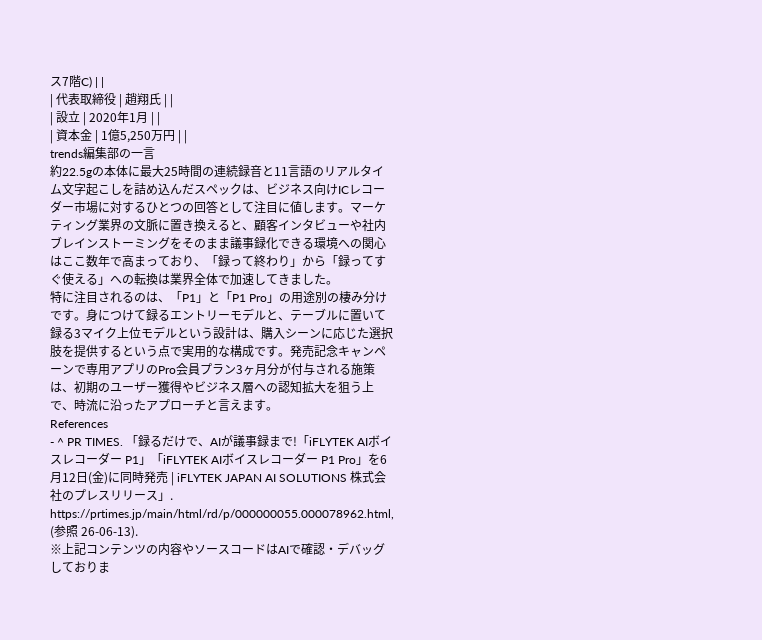ス7階C) | |
| 代表取締役 | 趙翔氏 | |
| 設立 | 2020年1月 | |
| 資本金 | 1億5,250万円 | |
trends編集部の一言
約22.5gの本体に最大25時間の連続録音と11言語のリアルタイム文字起こしを詰め込んだスペックは、ビジネス向けICレコーダー市場に対するひとつの回答として注目に値します。マーケティング業界の文脈に置き換えると、顧客インタビューや社内ブレインストーミングをそのまま議事録化できる環境への関心はここ数年で高まっており、「録って終わり」から「録ってすぐ使える」への転換は業界全体で加速してきました。
特に注目されるのは、「P1」と「P1 Pro」の用途別の棲み分けです。身につけて録るエントリーモデルと、テーブルに置いて録る3マイク上位モデルという設計は、購入シーンに応じた選択肢を提供するという点で実用的な構成です。発売記念キャンペーンで専用アプリのPro会員プラン3ヶ月分が付与される施策は、初期のユーザー獲得やビジネス層への認知拡大を狙う上で、時流に沿ったアプローチと言えます。
References
- ^ PR TIMES. 「録るだけで、AIが議事録まで!「iFLYTEK AIボイスレコーダー P1」「iFLYTEK AIボイスレコーダー P1 Pro」を6月12日(金)に同時発売 | iFLYTEK JAPAN AI SOLUTIONS 株式会社のプレスリリース」. https://prtimes.jp/main/html/rd/p/000000055.000078962.html, (参照 26-06-13).
※上記コンテンツの内容やソースコードはAIで確認・デバッグしておりま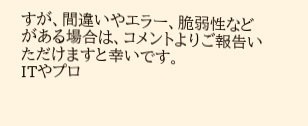すが、間違いやエラー、脆弱性などがある場合は、コメントよりご報告いただけますと幸いです。
ITやプロ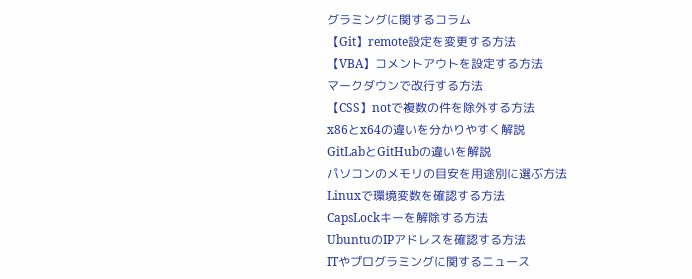グラミングに関するコラム
【Git】remote設定を変更する方法
【VBA】コメントアウトを設定する方法
マークダウンで改行する方法
【CSS】notで複数の件を除外する方法
x86とx64の違いを分かりやすく解説
GitLabとGitHubの違いを解説
パソコンのメモリの目安を用途別に選ぶ方法
Linuxで環境変数を確認する方法
CapsLockキーを解除する方法
UbuntuのIPアドレスを確認する方法
ITやプログラミングに関するニュース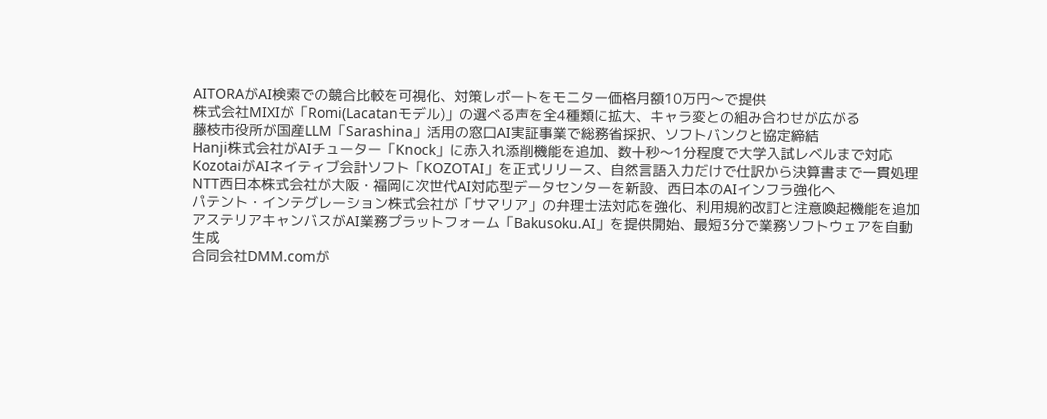AITORAがAI検索での競合比較を可視化、対策レポートをモニター価格月額10万円〜で提供
株式会社MIXIが「Romi(Lacatanモデル)」の選べる声を全4種類に拡大、キャラ変との組み合わせが広がる
藤枝市役所が国産LLM「Sarashina」活用の窓口AI実証事業で総務省採択、ソフトバンクと協定締結
Hanji株式会社がAIチューター「Knock」に赤入れ添削機能を追加、数十秒〜1分程度で大学入試レベルまで対応
KozotaiがAIネイティブ会計ソフト「KOZOTAI」を正式リリース、自然言語入力だけで仕訳から決算書まで一貫処理
NTT西日本株式会社が大阪・福岡に次世代AI対応型データセンターを新設、西日本のAIインフラ強化へ
パテント・インテグレーション株式会社が「サマリア」の弁理士法対応を強化、利用規約改訂と注意喚起機能を追加
アステリアキャンバスがAI業務プラットフォーム「Bakusoku.AI」を提供開始、最短3分で業務ソフトウェアを自動生成
合同会社DMM.comが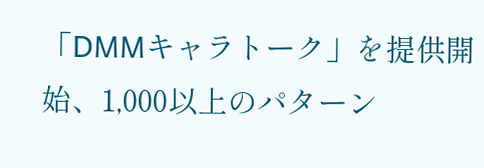「DMMキャラトーク」を提供開始、1,000以上のパターン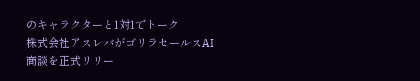のキャラクターと1対1でトーク
株式会社アスレバがゴリラセールスAI商談を正式リリー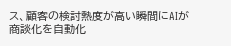ス、顧客の検討熱度が高い瞬間にAIが商談化を自動化